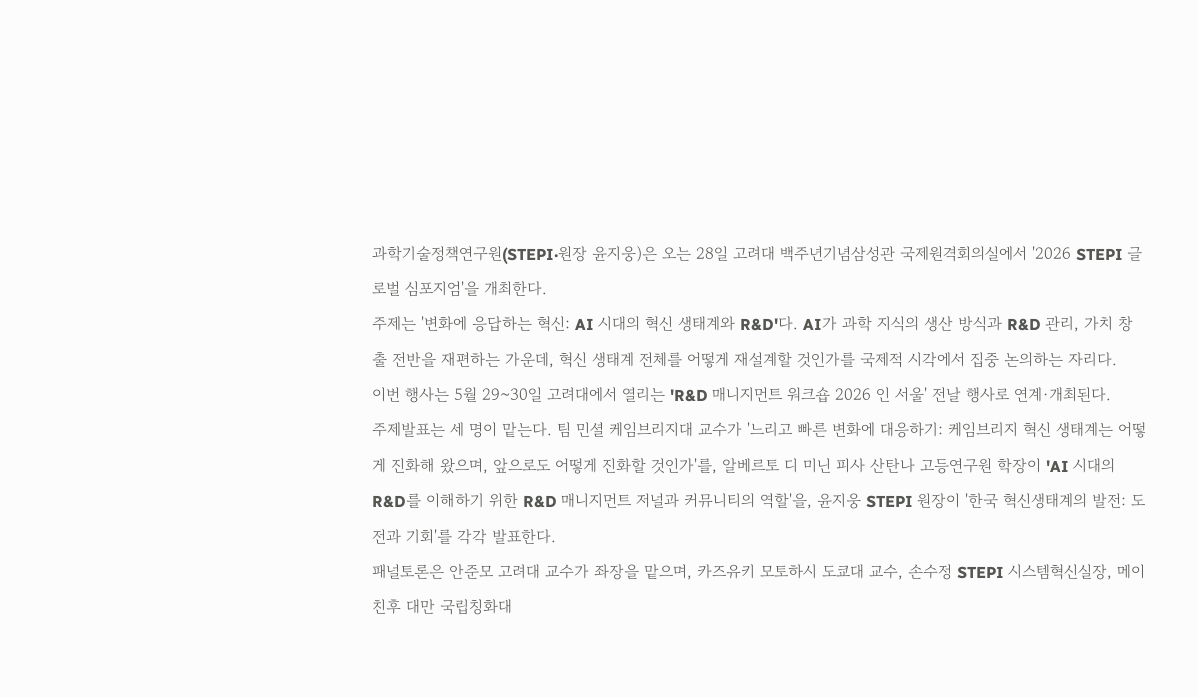과학기술정책연구원(STEPI·원장 윤지웅)은 오는 28일 고려대 백주년기념삼성관 국제원격회의실에서 '2026 STEPI 글로벌 심포지엄'을 개최한다.
주제는 '변화에 응답하는 혁신: AI 시대의 혁신 생태계와 R&D'다. AI가 과학 지식의 생산 방식과 R&D 관리, 가치 창출 전반을 재편하는 가운데, 혁신 생태계 전체를 어떻게 재설계할 것인가를 국제적 시각에서 집중 논의하는 자리다.
이번 행사는 5월 29~30일 고려대에서 열리는 'R&D 매니지먼트 워크숍 2026 인 서울' 전날 행사로 연계·개최된다.
주제발표는 세 명이 맡는다. 팀 민셜 케임브리지대 교수가 '느리고 빠른 변화에 대응하기: 케임브리지 혁신 생태계는 어떻게 진화해 왔으며, 앞으로도 어떻게 진화할 것인가'를, 알베르토 디 미닌 피사 산탄나 고등연구원 학장이 'AI 시대의 R&D를 이해하기 위한 R&D 매니지먼트 저널과 커뮤니티의 역할'을, 윤지웅 STEPI 원장이 '한국 혁신생태계의 발전: 도전과 기회'를 각각 발표한다.
패널토론은 안준모 고려대 교수가 좌장을 맡으며, 카즈유키 모토하시 도쿄대 교수, 손수정 STEPI 시스템혁신실장, 메이친후 대만 국립칭화대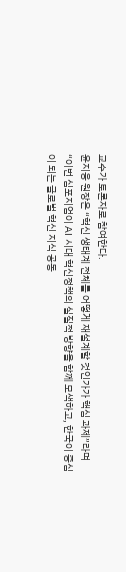교수가 토론자로 참여한다.
윤지웅 원장은 “혁신 생태계 전체를 어떻게 재설계할 것인가가 핵심 과제”라며 “이번 심포지엄이 AI 시대 혁신정책의 실질적 방향을 함께 모색하고, 한국이 중심이 되는 글로벌 혁신 지식 공동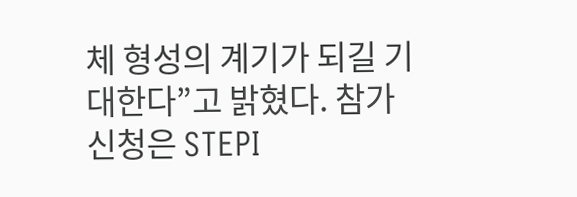체 형성의 계기가 되길 기대한다”고 밝혔다. 참가 신청은 STEPI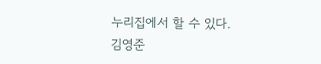누리집에서 할 수 있다.
김영준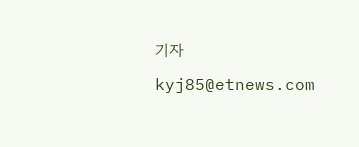기자 kyj85@etnews.com